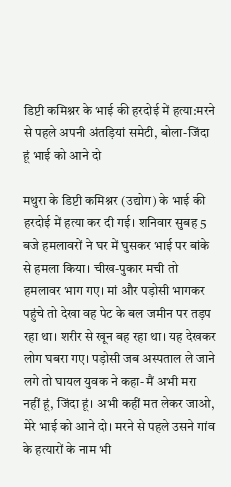डिप्टी कमिश्नर के भाई की हरदोई में हत्या:मरने से पहले अपनी अंतड़ियां समेटी, बोला-जिंदा हूं भाई को आने दो

मथुरा के डिप्टी कमिश्नर (उद्योग) के भाई की हरदोई में हत्या कर दी गई। शनिवार सुबह 5 बजे हमलावरों ने घर में घुसकर भाई पर बांके से हमला किया। चीख-पुकार मची तो हमलावर भाग गए। मां और पड़ोसी भागकर पहुंचे तो देखा वह पेट के बल जमीन पर तड़प रहा था। शरीर से खून बह रहा था। यह देखकर लोग घबरा गए। पड़ोसी जब अस्पताल ले जाने लगे तो घायल युवक ने कहा- मैं अभी मरा नहीं हूं, जिंदा हूं। अभी कहीं मत लेकर जाओ, मेरे भाई को आने दो। मरने से पहले उसने गांव के हत्यारों के नाम भी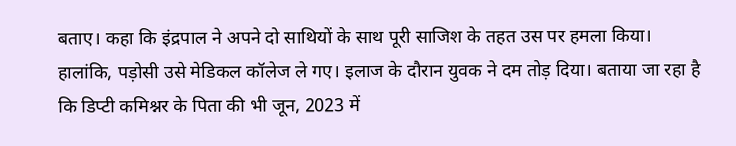बताए। कहा कि इंद्रपाल ने अपने दो साथियों के साथ पूरी साजिश के तहत उस पर हमला किया। हालांकि, पड़ोसी उसे मेडिकल कॉलेज ले गए। इलाज के दौरान युवक ने दम तोड़ दिया। बताया जा रहा है कि डिप्टी कमिश्नर के पिता की भी जून, 2023 में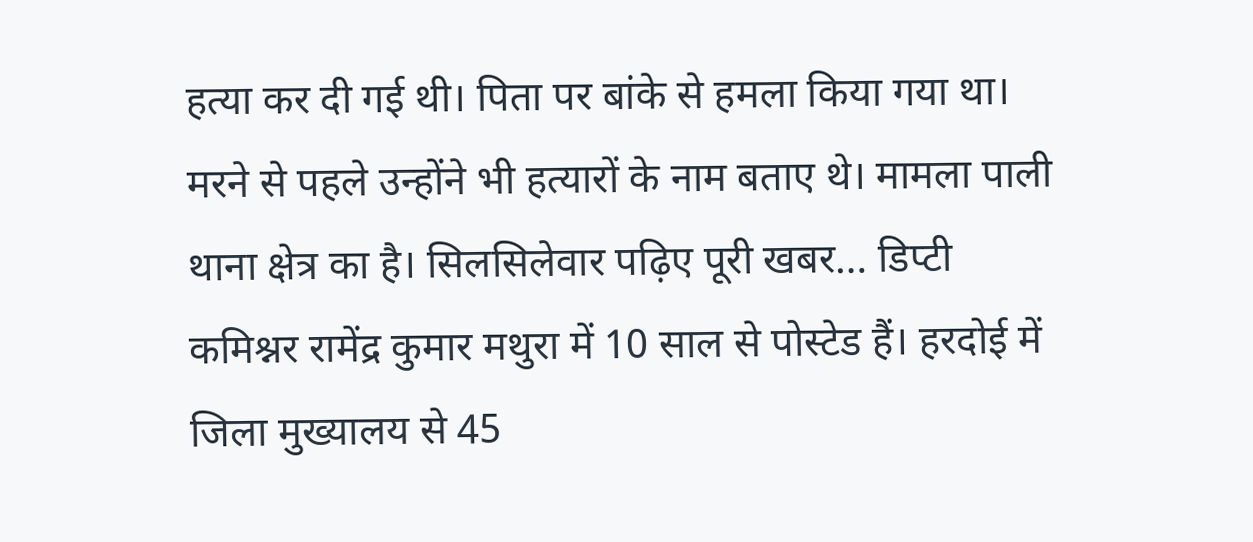हत्या कर दी गई थी। पिता पर बांके से हमला किया गया था। मरने से पहले उन्होंने भी हत्यारों के नाम बताए थे। मामला पाली थाना क्षेत्र का है। सिलसिलेवार पढ़िए पूरी खबर… डिप्टी कमिश्नर रामेंद्र कुमार मथुरा में 10 साल से पोस्टेड हैं। हरदोई में जिला मुख्यालय से 45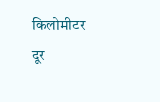किलोमीटर दूर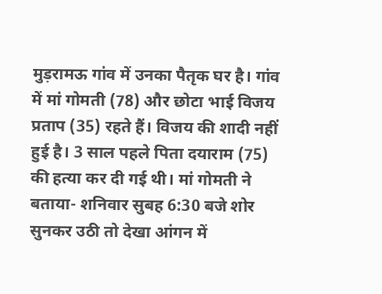मुड़रामऊ गांव में उनका पैतृक घर है। गांव में मां गोमती (78) और छोटा भाई विजय प्रताप (35) रहते हैं। विजय की शादी नहीं हुई है। 3 साल पहले पिता दयाराम (75) की हत्या कर दी गई थी। मां गोमती ने बताया- शनिवार सुबह 6:30 बजे शोर सुनकर उठी तो देखा आंगन में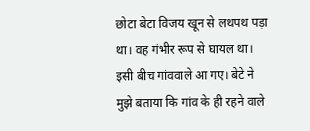छोटा बेटा विजय खून से लथपथ पड़ा था। वह गंभीर रूप से घायल था। इसी बीच गांववाले आ गए। बेटे ने मुझे बताया कि गांव के ही रहने वाले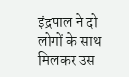इंद्रपाल ने दो लोगों के साथ मिलकर उस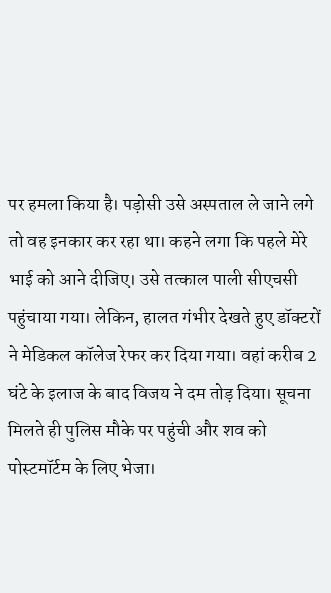पर हमला किया है। पड़ोसी उसे अस्पताल ले जाने लगे तो वह इनकार कर रहा था। कहने लगा कि पहले मेरे भाई को आने दीजिए। उसे तत्काल पाली सीएचसी पहुंचाया गया। लेकिन, हालत गंभीर देखते हुए डॉक्टरों ने मेडिकल कॉलेज रेफर कर दिया गया। वहां करीब 2 घंटे के इलाज के बाद विजय ने दम तोड़ दिया। सूचना मिलते ही पुलिस मौके पर पहुंची और शव को पोस्टमॉर्टम के लिए भेजा।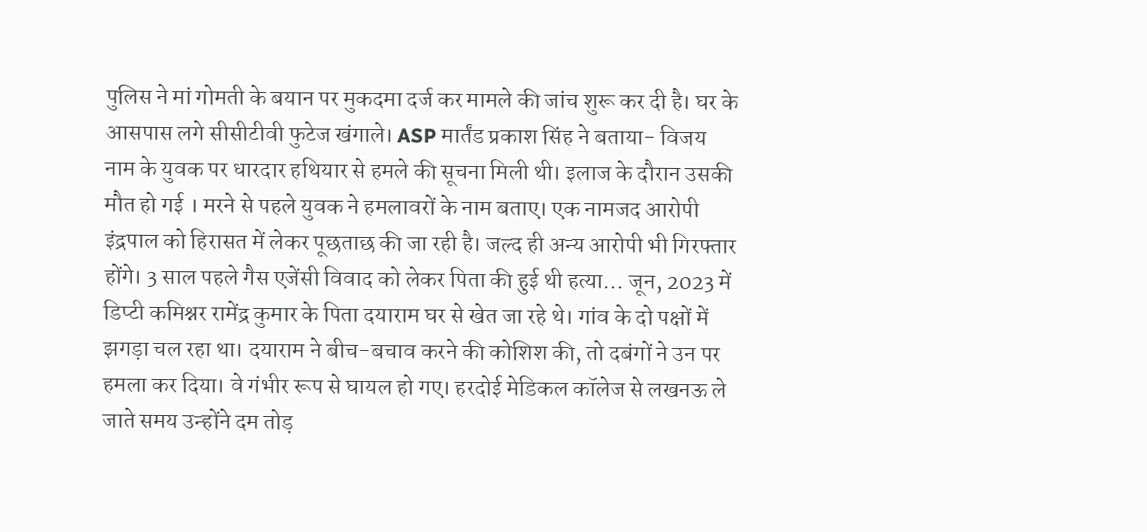पुलिस ने मां गोमती के बयान पर मुकदमा दर्ज कर मामले की जांच शुरू कर दी है। घर के आसपास लगे सीसीटीवी फुटेज खंगाले। ASP मार्तंड प्रकाश सिंह ने बताया- विजय नाम के युवक पर धारदार हथियार से हमले की सूचना मिली थी। इलाज के दौरान उसकी मौत हो गई । मरने से पहले युवक ने हमलावरों के नाम बताए। एक नामजद आरोपी इंद्रपाल को हिरासत में लेकर पूछताछ की जा रही है। जल्द ही अन्य आरोपी भी गिरफ्तार होंगे। 3 साल पहले गैस एजेंसी विवाद को लेकर पिता की हुई थी हत्या… जून, 2023 में डिप्टी कमिश्नर रामेंद्र कुमार के पिता दयाराम घर से खेत जा रहे थे। गांव के दो पक्षों में झगड़ा चल रहा था। दयाराम ने बीच-बचाव करने की कोशिश की, तो दबंगों ने उन पर हमला कर दिया। वे गंभीर रूप से घायल हो गए। हरदोई मेडिकल कॉलेज से लखनऊ ले जाते समय उन्होंने दम तोड़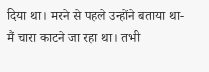दिया था। मरने से पहले उन्होंने बताया था- मैं चारा काटने जा रहा था। तभी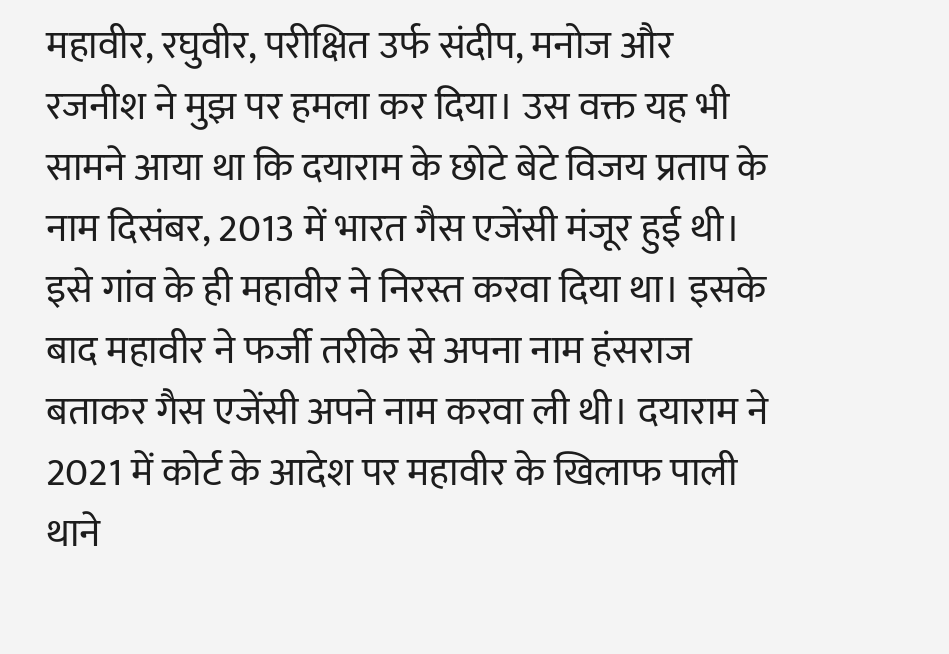महावीर, रघुवीर, परीक्षित उर्फ संदीप, मनोज और रजनीश ने मुझ पर हमला कर दिया। उस वक्त यह भी सामने आया था कि दयाराम के छोटे बेटे विजय प्रताप के नाम दिसंबर, 2013 में भारत गैस एजेंसी मंजूर हुई थी। इसे गांव के ही महावीर ने निरस्त करवा दिया था। इसके बाद महावीर ने फर्जी तरीके से अपना नाम हंसराज बताकर गैस एजेंसी अपने नाम करवा ली थी। दयाराम ने 2021 में कोर्ट के आदेश पर महावीर के खिलाफ पाली थाने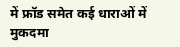में फ्रॉड समेत कई धाराओं में मुकदमा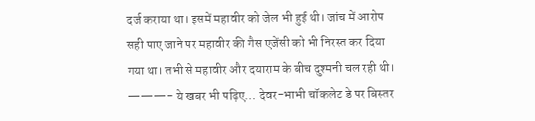दर्ज कराया था। इसमें महावीर को जेल भी हुई थी। जांच में आरोप सही पाए जाने पर महावीर की गैस एजेंसी को भी निरस्त कर दिया गया था। तभी से महावीर और दयाराम के बीच दुश्मनी चल रही थी। ———- ये खबर भी पढ़िए… देवर-भाभी चॉकलेट डे पर बिस्तर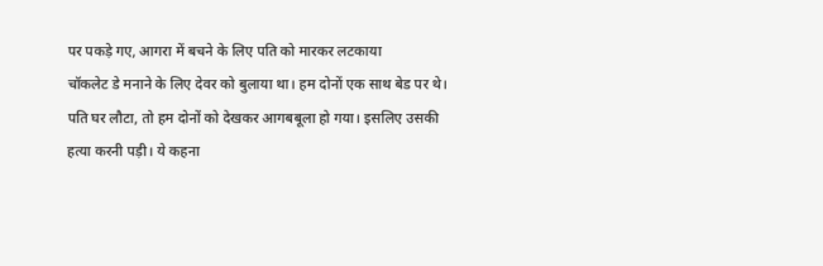पर पकड़े गए, आगरा में बचने के लिए पति को मारकर लटकाया
चॉकलेट डे मनाने के लिए देवर को बुलाया था। हम दोनों एक साथ बेड पर थे। पति घर लौटा, तो हम दोनों को देखकर आगबबूला हो गया। इसलिए उसकी हत्या करनी पड़ी। ये कहना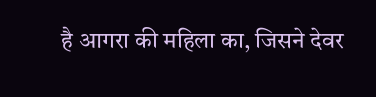है आगरा की महिला का, जिसने देवर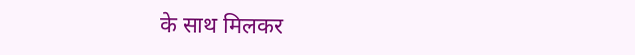के साथ मिलकर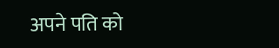अपने पति को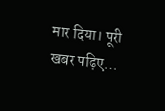मार दिया। पूरी खबर पढ़िए…